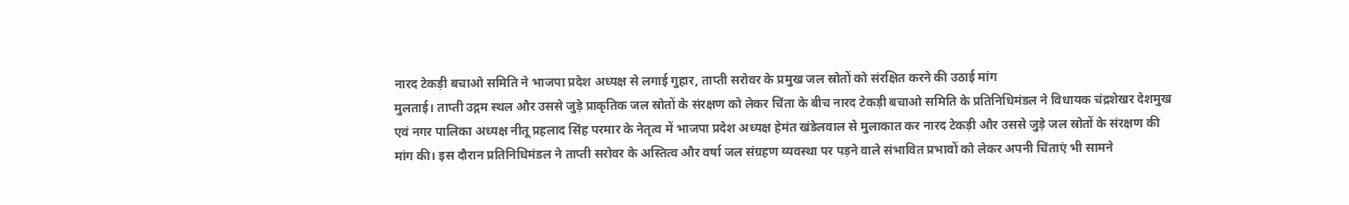नारद टेकड़ी बचाओ समिति ने भाजपा प्रदेश अध्यक्ष से लगाई गुहार, ताप्ती सरोवर के प्रमुख जल स्रोतों को संरक्षित करने की उठाई मांग
मुलताई। ताप्ती उद्गम स्थल और उससे जुड़े प्राकृतिक जल स्रोतों के संरक्षण को लेकर चिंता के बीच नारद टेकड़ी बचाओ समिति के प्रतिनिधिमंडल ने विधायक चंद्रशेखर देशमुख एवं नगर पालिका अध्यक्ष नीतू प्रहलाद सिंह परमार के नेतृत्व में भाजपा प्रदेश अध्यक्ष हेमंत खंडेलवाल से मुलाकात कर नारद टेकड़ी और उससे जुड़े जल स्रोतों के संरक्षण की मांग की। इस दौरान प्रतिनिधिमंडल ने ताप्ती सरोवर के अस्तित्व और वर्षा जल संग्रहण व्यवस्था पर पड़ने वाले संभावित प्रभावों को लेकर अपनी चिंताएं भी सामने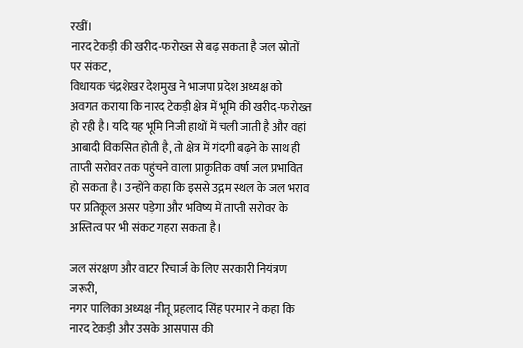रखीं।
नारद टेकड़ी की खरीद-फरोख्त से बढ़ सकता है जल स्रोतों पर संकट,
विधायक चंद्रशेखर देशमुख ने भाजपा प्रदेश अध्यक्ष को अवगत कराया कि नारद टेकड़ी क्षेत्र में भूमि की खरीद-फरोख्त हो रही है। यदि यह भूमि निजी हाथों में चली जाती है और वहां आबादी विकसित होती है, तो क्षेत्र में गंदगी बढ़ने के साथ ही ताप्ती सरोवर तक पहुंचने वाला प्राकृतिक वर्षा जल प्रभावित हो सकता है। उन्होंने कहा कि इससे उद्गम स्थल के जल भराव पर प्रतिकूल असर पड़ेगा और भविष्य में ताप्ती सरोवर के अस्तित्व पर भी संकट गहरा सकता है।

जल संरक्षण और वाटर रिचार्ज के लिए सरकारी नियंत्रण जरूरी,
नगर पालिका अध्यक्ष नीतू प्रहलाद सिंह परमार ने कहा कि नारद टेकड़ी और उसके आसपास की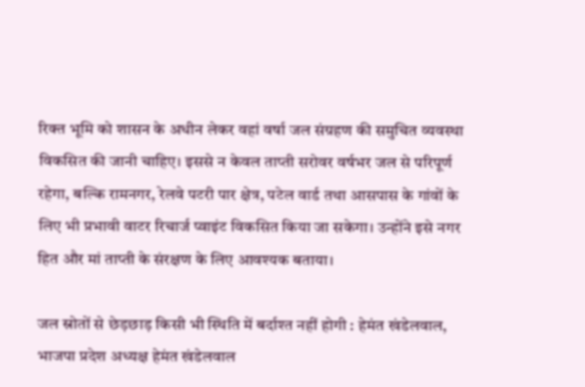रिक्त भूमि को शासन के अधीन लेकर वहां वर्षा जल संग्रहण की समुचित व्यवस्था विकसित की जानी चाहिए। इससे न केवल ताप्ती सरोवर वर्षभर जल से परिपूर्ण रहेगा, बल्कि रामनगर, रेलवे पटरी पार क्षेत्र, पटेल वार्ड तथा आसपास के गांवों के लिए भी प्रभावी वाटर रिचार्ज प्वाइंट विकसित किया जा सकेगा। उन्होंने इसे नगर हित और मां ताप्ती के संरक्षण के लिए आवश्यक बताया।

जल स्रोतों से छेड़छाड़ किसी भी स्थिति में बर्दाश्त नहीं होगी : हेमंत खंडेलवाल,
भाजपा प्रदेश अध्यक्ष हेमंत खंडेलवाल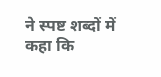ने स्पष्ट शब्दों में कहा कि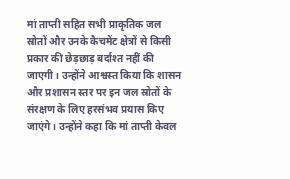मां ताप्ती सहित सभी प्राकृतिक जल स्रोतों और उनके कैचमेंट क्षेत्रों से किसी प्रकार की छेड़छाड़ बर्दाश्त नहीं की जाएगी। उन्होंने आश्वस्त किया कि शासन और प्रशासन स्तर पर इन जल स्रोतों के संरक्षण के लिए हरसंभव प्रयास किए जाएंगे। उन्होंने कहा कि मां ताप्ती केवल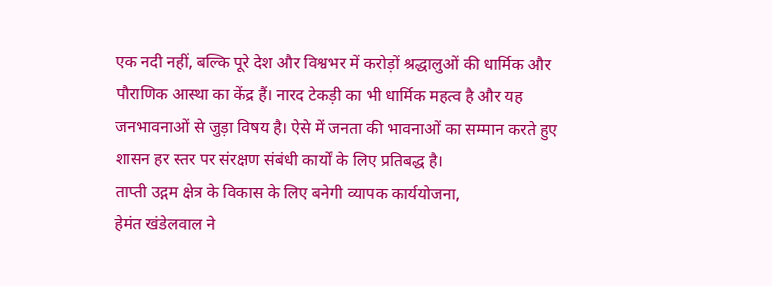एक नदी नहीं, बल्कि पूरे देश और विश्वभर में करोड़ों श्रद्धालुओं की धार्मिक और पौराणिक आस्था का केंद्र हैं। नारद टेकड़ी का भी धार्मिक महत्व है और यह जनभावनाओं से जुड़ा विषय है। ऐसे में जनता की भावनाओं का सम्मान करते हुए शासन हर स्तर पर संरक्षण संबंधी कार्यों के लिए प्रतिबद्ध है।
ताप्ती उद्गम क्षेत्र के विकास के लिए बनेगी व्यापक कार्ययोजना,
हेमंत खंडेलवाल ने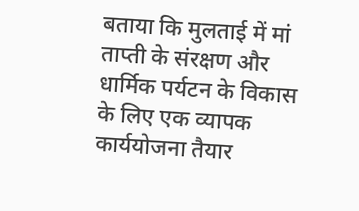बताया कि मुलताई में मां ताप्ती के संरक्षण और धार्मिक पर्यटन के विकास के लिए एक व्यापक कार्ययोजना तैयार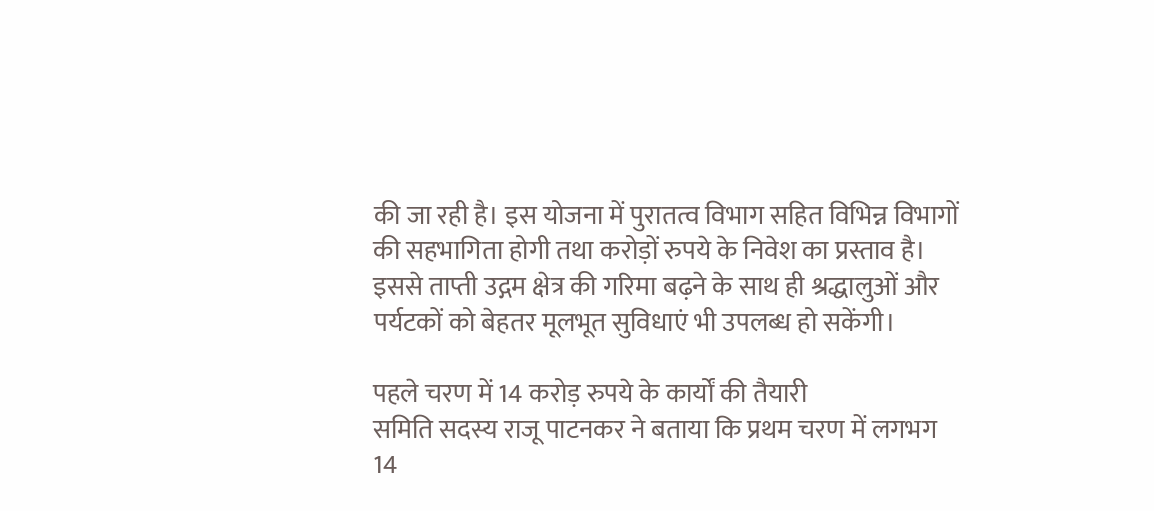की जा रही है। इस योजना में पुरातत्व विभाग सहित विभिन्न विभागों की सहभागिता होगी तथा करोड़ों रुपये के निवेश का प्रस्ताव है। इससे ताप्ती उद्गम क्षेत्र की गरिमा बढ़ने के साथ ही श्रद्धालुओं और पर्यटकों को बेहतर मूलभूत सुविधाएं भी उपलब्ध हो सकेंगी।

पहले चरण में 14 करोड़ रुपये के कार्यों की तैयारी
समिति सदस्य राजू पाटनकर ने बताया कि प्रथम चरण में लगभग 14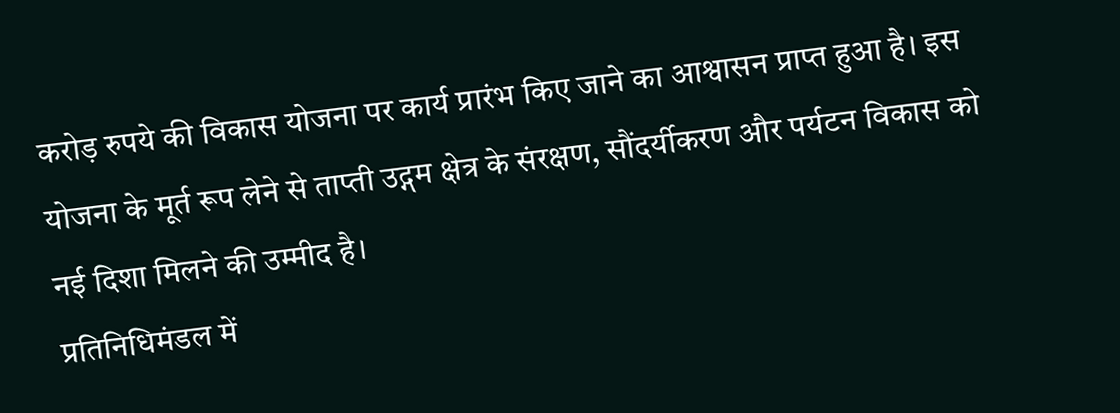करोड़ रुपये की विकास योजना पर कार्य प्रारंभ किए जाने का आश्वासन प्राप्त हुआ है। इस योजना के मूर्त रूप लेने से ताप्ती उद्गम क्षेत्र के संरक्षण, सौंदर्यीकरण और पर्यटन विकास को नई दिशा मिलने की उम्मीद है।
प्रतिनिधिमंडल में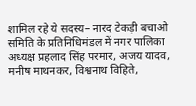शामिल रहे ये सदस्य– नारद टेकड़ी बचाओ समिति के प्रतिनिधिमंडल में नगर पालिका अध्यक्ष प्रहलाद सिंह परमार, अजय यादव, मनीष माथनकर, विश्वनाथ विहिते,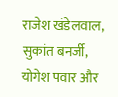राजेश खंडेलवाल, सुकांत बनर्जी, योगेश पवार और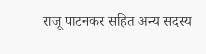राजू पाटनकर सहित अन्य सदस्य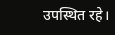उपस्थित रहे।